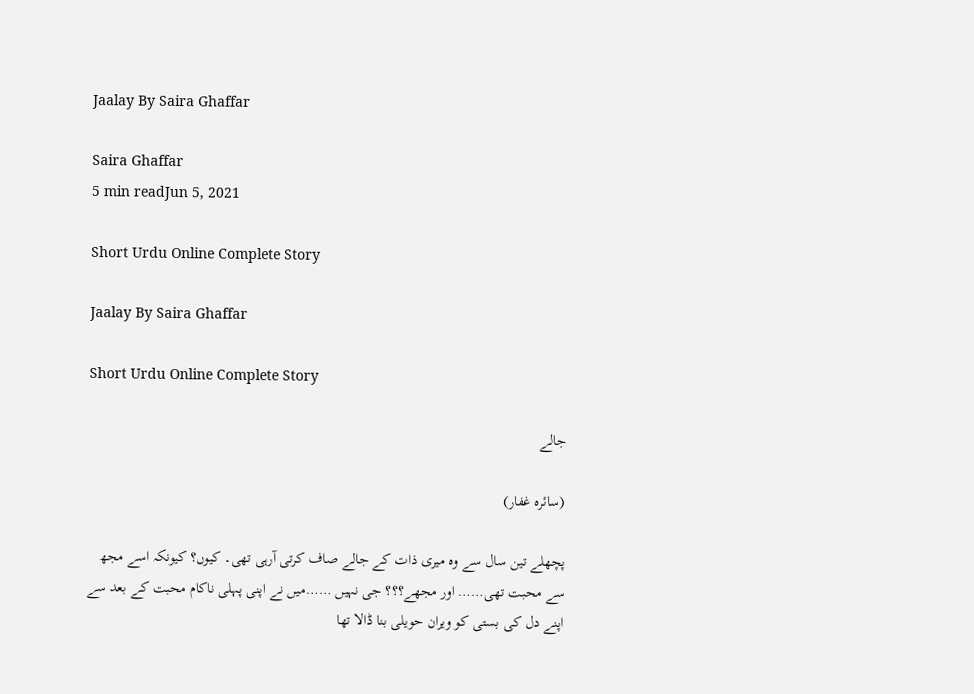Jaalay By Saira Ghaffar

Saira Ghaffar
5 min readJun 5, 2021

Short Urdu Online Complete Story

Jaalay By Saira Ghaffar

Short Urdu Online Complete Story

جالے

(سائرہ غفار)

پچھلے تین سال سے وہ میری ذات کے جالے صاف کرتی آرہی تھی۔ کیوں؟ کیونکہ اسے مجھ سے محبت تھی…… اور مجھے؟؟؟ جی نہیں ……میں نے اپنی پہلی ناکام محبت کے بعد سے اپنے دل کی بستی کو ویران حویلی بنا ڈالا تھا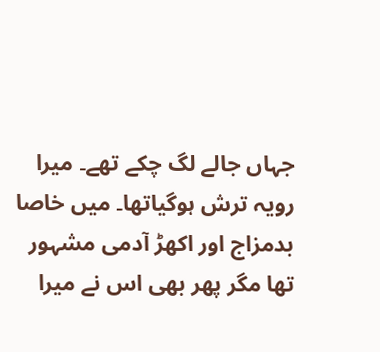جہاں جالے لگ چکے تھے۔ میرا رویہ ترش ہوگیاتھا۔ میں خاصا بدمزاج اور اکھڑ آدمی مشہور تھا مگر پھر بھی اس نے میرا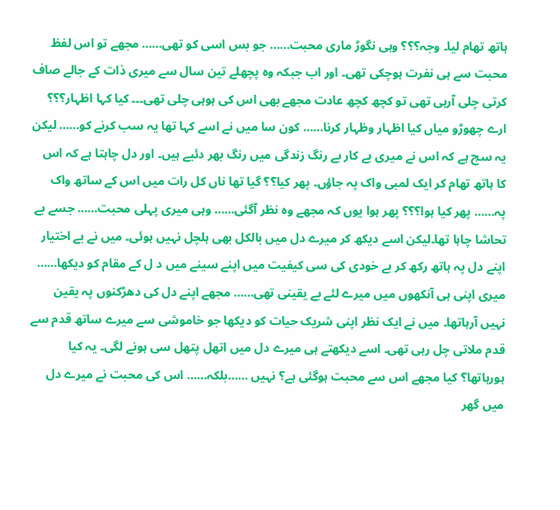ہاتھ تھام لیا۔ وجہ؟؟؟ وہی نگوڑ ماری محبت…… جو بس اسی کو تھی…… مجھے تو اس لفظ محبت سے ہی نفرت ہوچکی تھی۔ اور اب جبکہ وہ پچھلے تین سال سے میری ذات کے جالے صاف کرتی چلی آرہی تھی تو کچھ کچھ عادت مجھے بھی اس کی ہوہی چلی تھی۔۔۔ کیا کہا اظہار؟؟؟ ارے چھوڑو میاں کیا اظہار وظہار کرنا…… کون سا میں نے اسے کہا تھا یہ سب کرنے کو…… لیکن یہ سچ ہے کہ اس نے میری بے کار بے رنگ زندگی میں رنگ بھر دئیے ہیں۔ اور دل چاہتا ہے کہ اس کا ہاتھ تھام کر ایک لمبی واک پہ جاؤں۔ پھر کیا؟؟ گیا تھا ناں کل رات میں اس کے ساتھ واک پہ…… پھر کیا ہوا؟؟؟ پھر ہوا یوں کہ مجھے وہ نظر آگئی…… وہی میری پہلی محبت…… جسے بے تحاشا چاہا تھا۔لیکن اسے دیکھ کر میرے دل میں بالکل بھی ہلچل نہیں ہوئی۔ میں نے بے اختیار اپنے دل پہ ہاتھ رکھ کر بے خودی کی سی کیفیت میں اپنے سینے میں د ل کے مقام کو دیکھا…… میری اپنی ہی آنکھوں میں میرے لئے بے یقینی تھی…… مجھے اپنے دل کی دھڑکنوں پہ یقین نہیں آرہاتھا۔ میں نے ایک نظر اپنی شریک حیات کو دیکھا جو خاموشی سے میرے ساتھ قدم سے قدم ملاتی چل رہی تھی۔ اسے دیکھتے ہی میرے دل میں اتھل پتھل سی ہونے لگی۔ یہ کیا ہورہاتھا؟ کیا مجھے اس سے محبت ہوگئی ہے؟ نہیں ……بلکہ…… اس کی محبت نے میرے دل میں گھر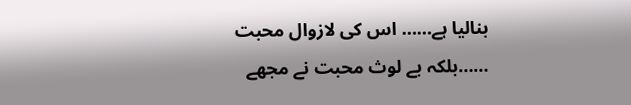بنالیا ہے…… اس کی لازوال محبت ……بلکہ بے لوث محبت نے مجھے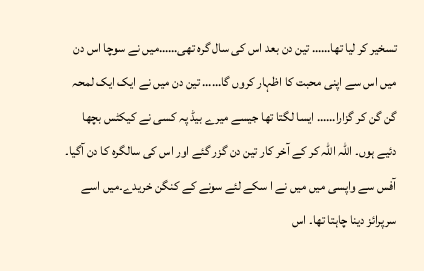تسخیر کر لیا تھا…… تین دن بعد اس کی سال گرہ تھی……میں نے سوچا اس دن میں اس سے اپنی محبت کا اظہار کروں گا…… تین دن میں نے ایک ایک لمحہ گن گن کر گزارا…… ایسا لگتا تھا جیسے میرے بیڈ پہ کسی نے کیکٹس بچھا دئیے ہوں۔ اللہ اللہ کر کے آخر کار تین دن گزر گئے اور اس کی سالگرہ کا دن آگیا۔ آفس سے واپسی میں میں نے ا سکے لئے سونے کے کنگن خریدے۔میں اسے سرپرائز دینا چاہتا تھا۔ اس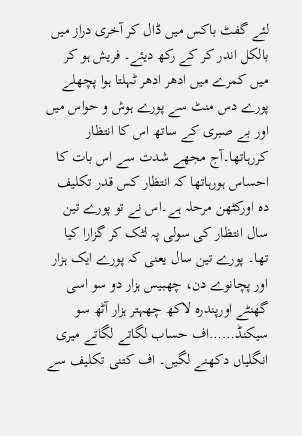لئے گفٹ باکس میں ڈال کر آخری دراز میں بالکل اندر کر کے رکھ دیئے۔ فریش ہو کر میں کمرے میں ادھر ادھر ٹہلتا ہوا پچھلے پورے دس منٹ سے پورے ہوش و حواس میں اور بے صبری کے ساتھ اس کا انتظار کررہاتھا۔آج مجھے شدت سے اس بات کا احساس ہورہاتھا کہ انتظار کس قدر تکلیف دہ اورکٹھن مرحلہ ہے۔اس نے تو پورے تین سال انتظار کی سولی پہ لٹک کر گزارا کیا تھا۔ پورے تین سال یعنی کہ پورے ایک ہزار اور پچانوے دن، چھبیس ہزار دو سو اسی گھنٹے اورپندرہ لاکھ چھہتر ہزار آٹھ سو سیکنڈ……اف حساب لگاتے لگاتے میری انگلیاں دکھنے لگیں۔ اف کتنی تکلیف سے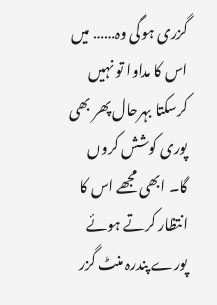گزری ہوگی وہ…… میں اس کا مداوا تو نہیں کرسکتا بہرحال پھر بھی پوری کوشش کروں گا۔ ابھی مجھے اس کا انتظار کرتے ہوئے پورے پندرہ منٹ گزر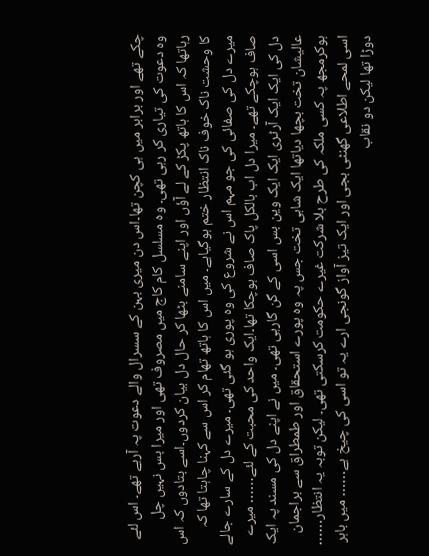چکے تھے اور برابر میں ہی کچن تھا۔اس دن میری بہن کے سسرال والے دعوت پہ آرہے تھے۔ اس لئے وہ دعوت کی تیاری کر رہی تھی۔ وہ مسلسل کام کاج میں مصروف تھی اور میرا بس نہیں چل رہاتھا کہ اس کا ہاتھ پکڑ کے لے آؤں اور اپنے سامنے بٹھا کر حال دل بیان کردوں۔اسے بتادوں کہ اس کا وحشت ناک خوف ناک انتظار ختم ہوگیاہے۔ میں اس کا ہاتھ تھام کر اس سے کہنا چاہتا تھا کہ میرے دل کی صفائی کی جو مہم اس نے شروع کی وہ پوری ہو گئی تھی۔ میرے دل کے سارے جالے صاف ہوچکے تھے۔ میرا دل اب بالکل پاک صاف ہوچکا تھا۔ایک واحد کی محبت کے لئے…… میرے دل کی ایک ایک آرٹری ایک ایک وین بس اسی کے گن گارہی تھی۔ میں نے اپنے دل کی مسند پہ ایک عالیشان تخت بچھا دیاتھا ایک شاہی تخت جس پہ وہ پورے استحقاق اور طمطراق سے براجمان ہوکرمجھ پہ کسی ملکہ کی طرح بلا شرکت غیرے حکومت کرسکتی تھی۔ لیکن توبہ یہ انتظار…… اسی لمحے اطلاعی گھنٹی بجی اور ایک تیز آواز گونجی ارے یہ تو اسی کی چیخ ہے…… میں باہر دوڑا تھا لیکن دو نقاب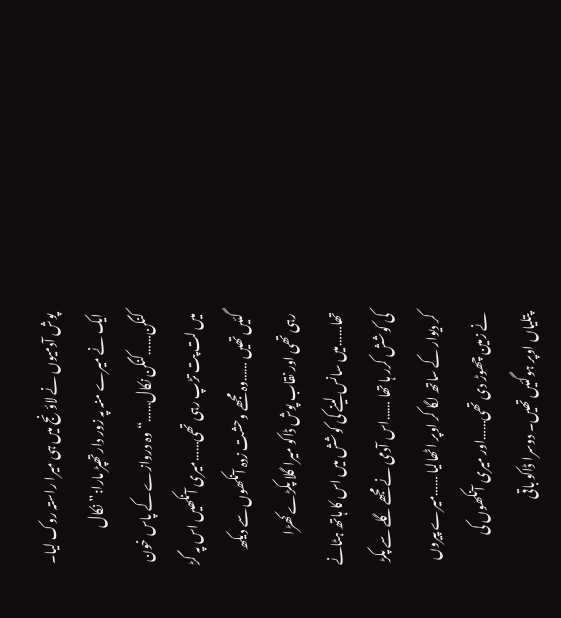پوش آدمیوں نے لاؤنج میں ہی میرا راستہ روک لیا۔ ایک نے میرے منہ پہ زور دار تھپڑ مارا:”نکال کنگن……کنگن نکال……“ وہ دروازے کے پاس خون میں لت پت تڑپ رہی تھی……میری آنکھیں اس پہ گڑ گئیں تھیں ……وہ مجھے وحشت زدہ آنکھوں سے دیکھ رہی تھی اور نقاب پوش ڈاکو میرا گلا پکڑے کھڑا تھا……میں سانس لینے کی کوشش میں اس کا ہاتھ ہٹانے کی کوشش کرر ہا تھا ……اس آدمی نے مجھے گلے سے پکڑ کر دیوار کے ساتھ لگا کر اوپر اٹھالیا ……میرے پیروں نے زمین چھوڑ دی تھی……اور میری آنکھوں کی پتلیاں اوپر ہوگئیں تھیں۔ دوسرا ڈاکو باقی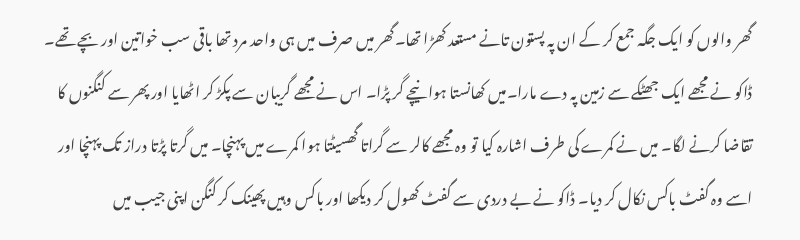گھر والوں کو ایک جگہ جمع کر کے ان پہ پستون تانے مستعد کھڑا تھا۔گھر میں صرف میں ہی واحد مرد تھا باقی سب خواتین اور بچے تھے۔ ڈاکو نے مجھے ایک جھٹکے سے زمین پہ دے مارا۔میں کھانستا ہوا نیچے گر پڑا۔ اس نے مجھے گریبان سے پکڑ کر اٹھایا اور پھر سے کنگنوں کا تقاضا کرنے لگا۔ میں نے کمرے کی طرف اشارہ کیا تو وہ مجھے کالر سے گراتا گھسیٹتا ہوا کمرے میں پہنچا۔ میں گرتا پڑتا دراز تک پہنچا اور اسے وہ گفٹ باکس نکال کر دیا۔ ڈاکو نے بے دردی سے گفٹ کھول کر دیکھا اور باکس وہیں پھینک کر کنگن اپنی جیب میں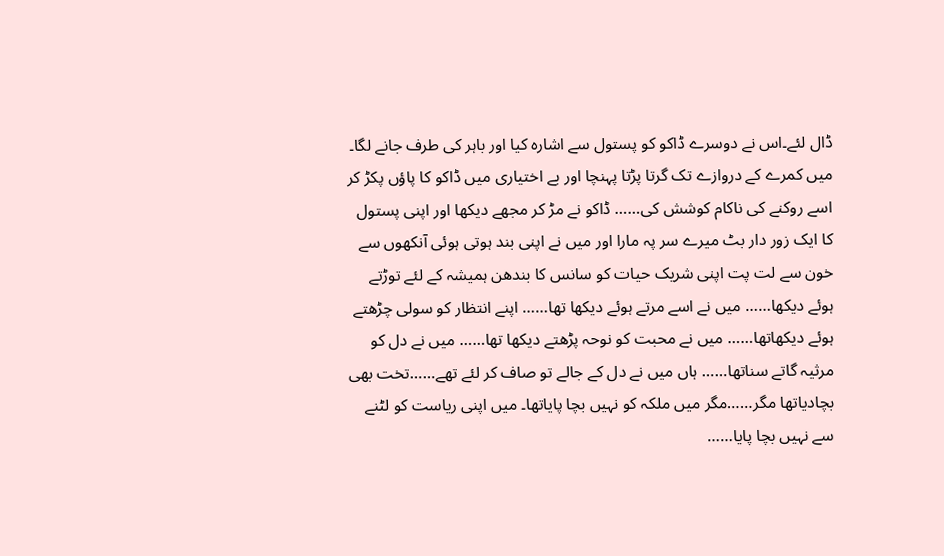ڈال لئے۔اس نے دوسرے ڈاکو کو پستول سے اشارہ کیا اور باہر کی طرف جانے لگا۔ میں کمرے کے دروازے تک گرتا پڑتا پہنچا اور بے اختیاری میں ڈاکو کا پاؤں پکڑ کر اسے روکنے کی ناکام کوشش کی…… ڈاکو نے مڑ کر مجھے دیکھا اور اپنی پستول کا ایک زور دار بٹ میرے سر پہ مارا اور میں نے اپنی بند ہوتی ہوئی آنکھوں سے خون سے لت پت اپنی شریک حیات کو سانس کا بندھن ہمیشہ کے لئے توڑتے ہوئے دیکھا…… میں نے اسے مرتے ہوئے دیکھا تھا…… اپنے انتظار کو سولی چڑھتے ہوئے دیکھاتھا…… میں نے محبت کو نوحہ پڑھتے دیکھا تھا…… میں نے دل کو مرثیہ گاتے سناتھا…… ہاں میں نے دل کے جالے تو صاف کر لئے تھے……تخت بھی بچادیاتھا مگر……مگر میں ملکہ کو نہیں بچا پایاتھا۔ میں اپنی ریاست کو لٹنے سے نہیں بچا پایا……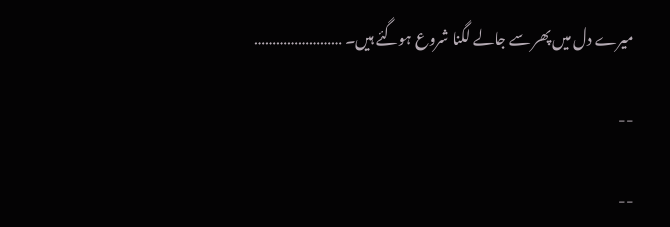میرے دل میں پھر سے جالے لگنا شروع ہوگئے ہیں۔ ……………………

--

--